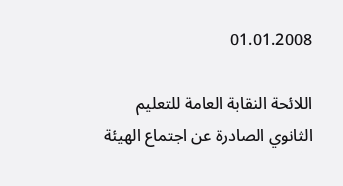01.01.2008

اللائحة النقابة العامة للتعليم الثانوي الصادرة عن اجتماع الهيئة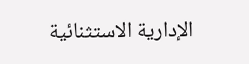الإدارية الاستثنائية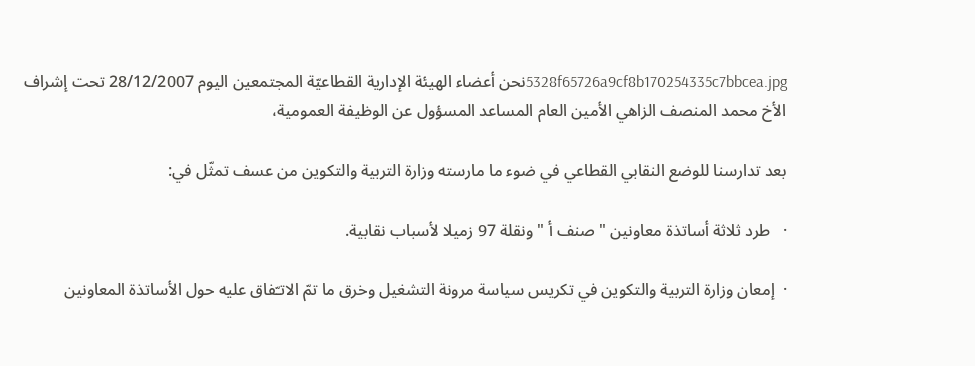5328f65726a9cf8b170254335c7bbcea.jpgنحن أعضاء الهيئة الإدارية القطاعيّة المجتمعين اليوم 28/12/2007 تحت إشراف الأخ محمد المنصف الزاهي الأمين العام المساعد المسؤول عن الوظيفة العمومية،

بعد تدارسنا للوضع النقابي القطاعي في ضوء ما مارسته وزارة التربية والتكوين من عسف تمثّل في:

·   طرد ثلاثة أساتذة معاونين " صنف أ " ونقلة 97 زميلا لأسباب نقابية.

·  إمعان وزارة التربية والتكوين في تكريس سياسة مرونة التشغيل وخرق ما تمّ الاتـّفاق عليه حول الأساتذة المعاونين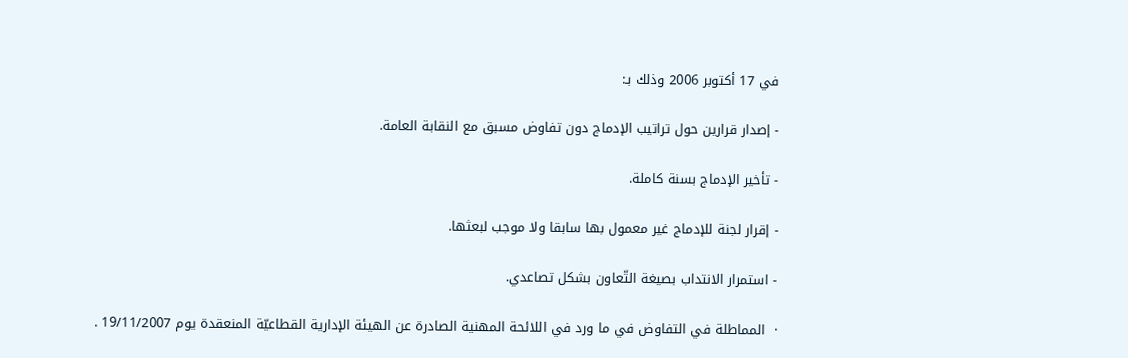في 17 أكتوبر 2006 وذلك بـ:

- إصدار قرارين حول تراتيب الإدماج دون تفاوض مسبق مع النقابة العامة.

- تأخير الإدماج بسنة كاملة.

- إقرار لجنة للإدماج غير معمول بها سابقا ولا موجب لبعثها.

- استمرار الانتداب بصيغة التّعاون بشكل تصاعدي.

·  المماطلة في التفاوض في ما ورد في اللائحة المهنية الصادرة عن الهيئة الإدارية القطاعيّة المنعقدة يوم 19/11/2007 .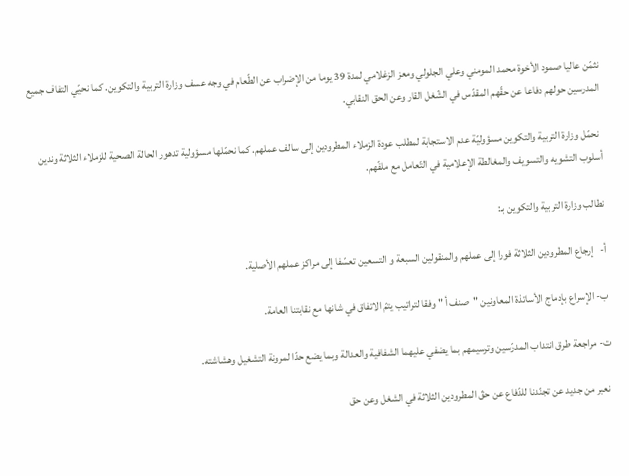نثمّن عاليا صمود الأخوة محمد المومني وعلي الجلولي ومعز الزغلامي لمدة 39 يوما من الإضراب عن الطّعام في وجه عسف وزارة التربية والتكوين. كما نحيّي التفاف جميع المدرسين حولهم دفاعا عن حقّهم المقدّس في الشّغل القار وعن الحق النقابي.

 نحمّل وزارة التربية والتكوين مسؤوليّة عدم الاستجابة لمطلب عودة الزملاء المطرودين إلى سالف عملهم. كما نحمّلها مسؤولية تدهور الحالة الصحية للزملاء الثلاثة وندين أسلوب التشويه والتسويف والمغالطة الإعلامية في التّعامل مع ملفّهم.

نطالب وزارة التربية والتكوين بـ:

أ‌-   إرجاع المطرودين الثلاثة فورا إلى عملهم والمنقولين السبعة و التسعين تعسّفا إلى مراكز عملهم الأصلية.

ب‌- الإسراع بإدماج الأساتذة المعاونين "صنف أ " وفقا لتراتيب يتمّ الاتفاق في شانها مع نقابتنا العامة.

ت‌- مراجعة طرق انتداب المدرّسين وترسيمهم بما يضفي عليهما الشفافية والعدالة وبما يضع حدّا لمرونة التشغيل وهشاشته.

 نعبر من جديد عن تجنّدنا للدّفاع عن حقّ المطرودين الثلاثة في الشغل وعن حق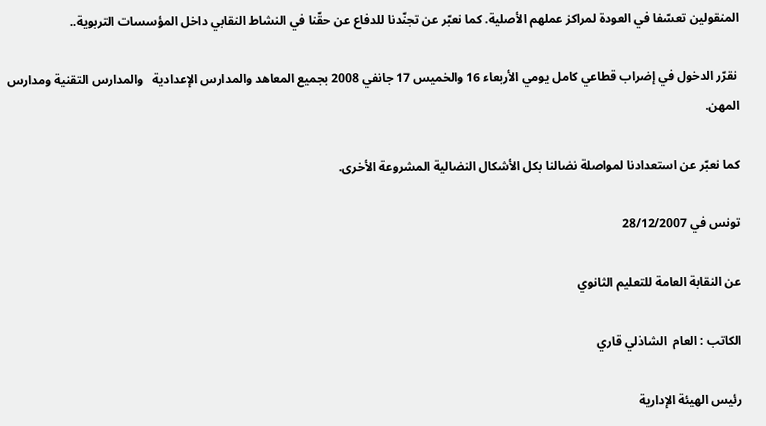المنقولين تعسّفا في العودة لمراكز عملهم الأصلية. كما نعبّر عن تجنّدنا للدفاع عن حقّنا في النشاط النقابي داخل المؤسسات التربوية..

 نقرّر الدخول في إضراب قطاعي كامل يومي الأربعاء 16 والخميس 17 جانفي 2008 بجميع المعاهد والمدارس الإعدادية   والمدارس التقنية ومدارس المهن.

كما نعبّر عن استعدادنا لمواصلة نضالنا بكل الأشكال النضالية المشروعة الأخرى.

تونس في 28/12/2007

عن النقابة العامة للتعليم الثانوي

الكاتب : العام  الشاذلي قاري

رئيس الهيئة الإدارية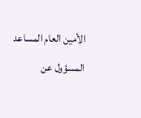الأمين العام المساعد المسؤول عن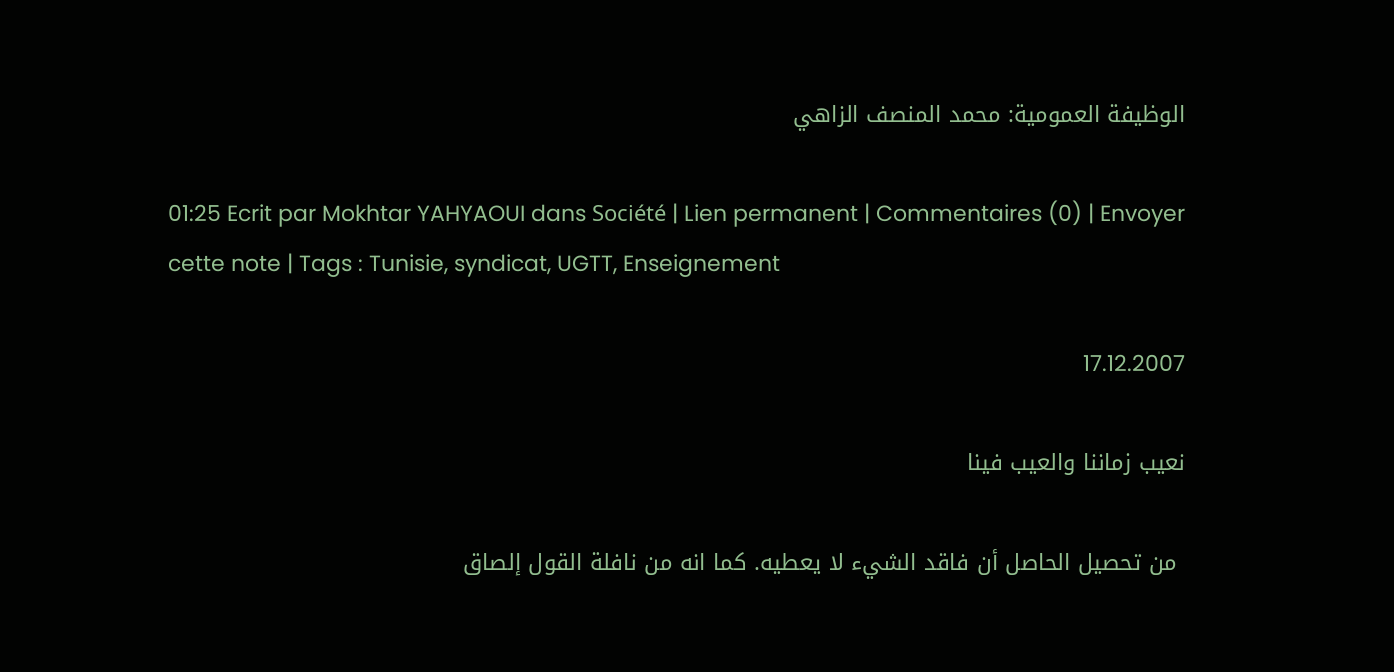الوظيفة العمومية: محمد المنصف الزاهي

01:25 Ecrit par Mokhtar YAHYAOUI dans Société | Lien permanent | Commentaires (0) | Envoyer cette note | Tags : Tunisie, syndicat, UGTT, Enseignement

17.12.2007

نعيب زماننا والعيب فينا

 من تحصيل الحاصل أن فاقد الشيء لا يعطيه. كما انه من نافلة القول إلصاق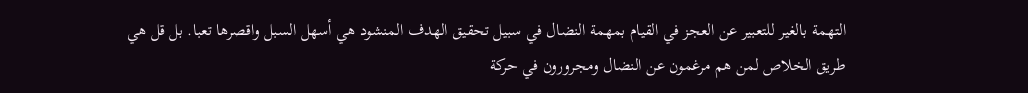التهمة بالغير للتعبير عن العجز في القيام بمهمة النضال في سبيل تحقيق الهدف المنشود هي أسهل السبل واقصرها تعبا. بل قل هي طريق الخلاص لمن هم مرغمون عن النضال ومجرورون في حركة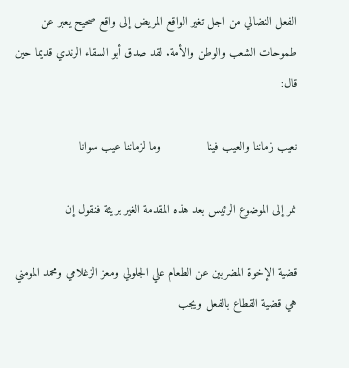الفعل النضالي من اجل تغير الواقع المريض إلى واقع صحيح يعبر عن طموحات الشعب والوطن والأمة. لقد صدق أبو السقاء الرندي قديما حين قال:

نعيب زماننا والعيب فينا             وما لزماننا عيب سوانا

نمر إلى الموضوع الرئيس بعد هذه المقدمة الغير بريئة فنقول إن

قضية الإخوة المضربين عن الطعام علي الجلولي ومعز الزغلامي ومحمد المومني هي قضية القطاع بالفعل ويجب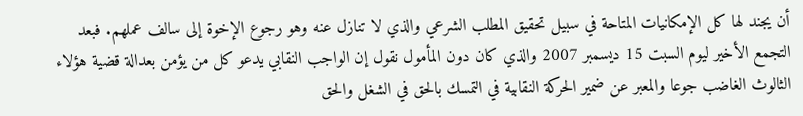أن يجند لها كل الإمكانيات المتاحة في سبيل تحقيق المطلب الشرعي والذي لا تنازل عنه وهو رجوع الإخوة إلى سالف عملهم. فبعد التجمع الأخير ليوم السبت 15 ديسمبر 2007 والذي كان دون المأمول نقول إن الواجب النقابي يدعو كل من يؤمن بعدالة قضية هؤلاء الثالوث الغاضب جوعا والمعبر عن ضمير الحركة النقابية في التمسك بالحق في الشغل والحق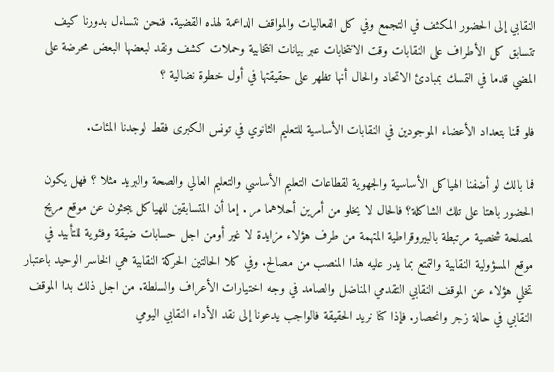النقابي إلى الحضور المكثف في التجمع وفي كل الفعاليات والمواقف الداعمة لهذه القضية. فنحن نتساءل بدورنا كيف تتسابق كل الأطراف على النقابات وقت الانتخابات عبر بيانات انتخابية وحملات كشف ونقد لبعضها البعض محرضة على المضي قدما في التمسك بمبادئ الاتحاد والحال أنها تظهر على حقيقتها في أول خطوة نضالية ؟

فلو قمنا بتعداد الأعضاء الموجودين في النقابات الأساسية للتعليم الثانوي في تونس الكبرى فقط لوجدنا المئات.

فما بالك لو أضفنا الهياكل الأساسية والجهوية لقطاعات التعليم الأساسي والتعليم العالي والصحة والبريد مثلا ؟ فهل يكون الحضور باهتا على تلك الشاكلة؟ فالحال لا يخلو من أمرين أحلاهما مر . إما أن المتسابقين للهياكل يبحثون عن موقع مريح لمصلحة شخصية مرتبطة بالبيروقراطية المتهمة من طرف هؤلاء مزايدة لا غير أومن اجل حسابات ضيقة وفئوية للتأبيد في موقع المسؤولية النقابية والتمتع بما يدر عليه هذا المنصب من مصالح. وفي كلا الحالتين الحركة النقابية هي الخاسر الوحيد باعتبار تخلي هؤلاء عن الموقف النقابي التقدمي المناضل والصامد في وجه اختيارات الأعراف والسلطة. من اجل ذلك بدا الموقف النقابي في حالة زجر وانحصار. فإذا كنا نريد الحقيقة فالواجب يدعونا إلى نقد الأداء النقابي اليومي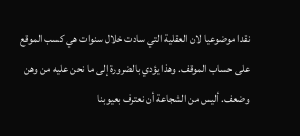نقدا موضوعيا لان العقلية التي سادت خلال سنوات هي كسب الموقع على حساب الموقف. وهذا يؤدي بالضرورة إلى ما نحن عليه من وهن وضعف. أليس من الشجاعة أن نعترف بعيوبنا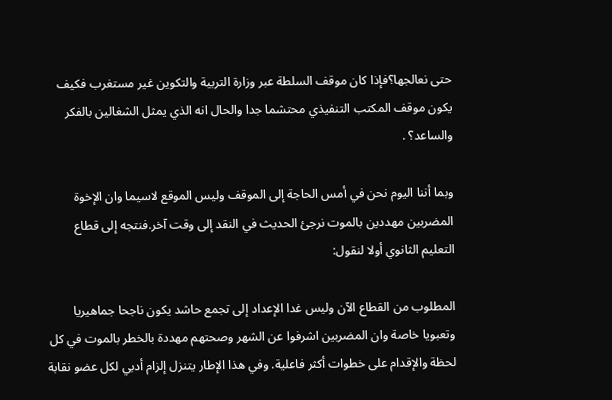حتى نعالجها؟فإذا كان موقف السلطة عبر وزارة التربية والتكوين غير مستغرب فكيف يكون موقف المكتب التنفيذي محتشما جدا والحال انه الذي يمثل الشغالين بالفكر والساعد؟ .

وبما أننا اليوم نحن في أمس الحاجة إلى الموقف وليس الموقع لاسيما وان الإخوة المضربين مهددين بالموت نرجئ الحديث في النقد إلى وقت آخر.فنتجه إلى قطاع التعليم الثانوي أولا لنقول:

المطلوب من القطاع الآن وليس غدا الإعداد إلى تجمع حاشد يكون ناجحا جماهيريا وتعبويا خاصة وان المضربين اشرفوا عن الشهر وصحتهم مهددة بالخطر بالموت في كل لحظة والإقدام على خطوات أكثر فاعلية. وفي هذا الإطار يتنزل إلزام أدبي لكل عضو نقابة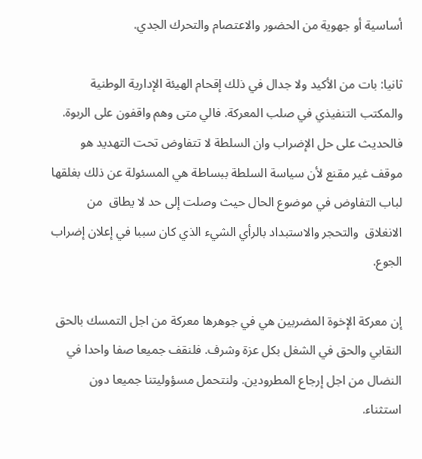أساسية أو جهوية من الحضور والاعتصام والتحرك الجدي.

ثانيا: بات من الأكيد ولا جدال في ذلك إقحام الهيئة الإدارية الوطنية والمكتب التنفيذي في صلب المعركة. فالي متى وهم واقفون على الربوة. فالحديث على حل الإضراب وان السلطة لا تتفاوض تحت التهديد هو موقف غير مقنع لأن سياسة السلطة ببساطة هي المسئولة عن ذلك بغلقها لباب التفاوض في موضوع الحال حيث وصلت إلى حد لا يطاق  من الانغلاق  والتحجر والاستبداد بالرأي الشيء الذي كان سببا في إعلان إضراب الجوع.

إن معركة الإخوة المضربين هي في جوهرها معركة من اجل التمسك بالحق النقابي والحق في الشغل بكل عزة وشرف. فلنقف جميعا صفا واحدا في النضال من اجل إرجاع المطرودين. ولنتحمل مسؤوليتنا جميعا دون استثناء.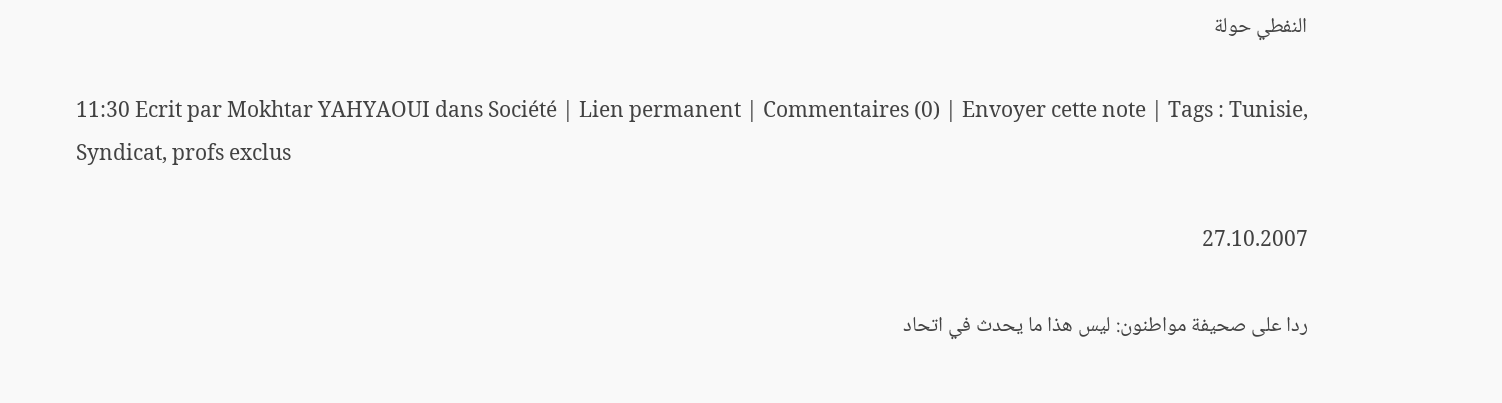النفطي حولة

11:30 Ecrit par Mokhtar YAHYAOUI dans Société | Lien permanent | Commentaires (0) | Envoyer cette note | Tags : Tunisie, Syndicat, profs exclus

27.10.2007

ردا على صحيفة مواطنون: ليس هذا ما يحدث في اتحاد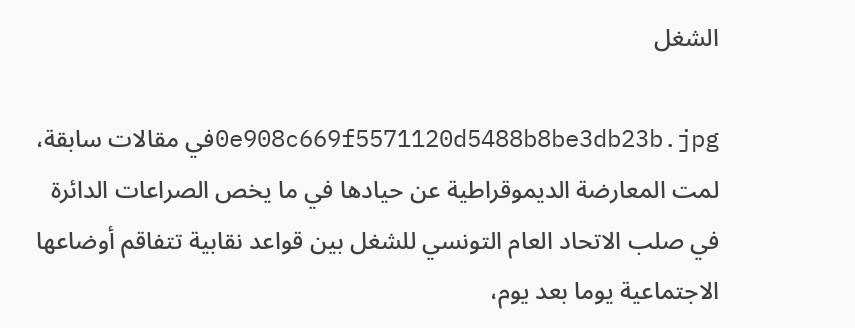الشغل

0e908c669f5571120d5488b8be3db23b.jpgفي مقالات سابقة، لمت المعارضة الديموقراطية عن حيادها في ما يخص الصراعات الدائرة في صلب الاتحاد العام التونسي للشغل بين قواعد نقابية تتفاقم أوضاعها الاجتماعية يوما بعد يوم،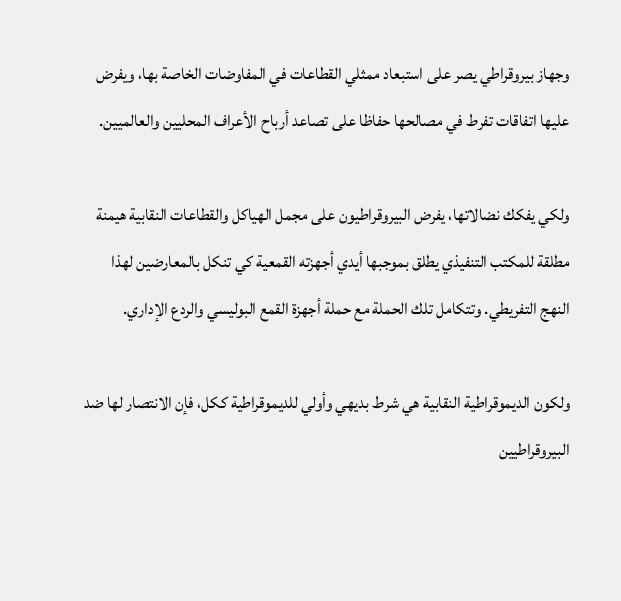وجهاز بيروقراطي يصر على استبعاد ممثلي القطاعات في المفاوضات الخاصة بها، ويفرض عليها اتفاقات تفرط في مصالحها حفاظا على تصاعد أرباح الأعراف المحليين والعالميين.

ولكي يفكك نضالاتها، يفرض البيروقراطيون على مجمل الهياكل والقطاعات النقابية هيمنة مطلقة للمكتب التنفيذي يطلق بموجبها أيدي أجهزته القمعية كي تنكل بالمعارضين لهذا النهج التفريطي. وتتكامل تلك الحملة مع حملة أجهزة القمع البوليسي والردع الإداري.

ولكون الديموقراطية النقابية هي شرط بديهي وأولي للديموقراطية ككل، فإن الانتصار لها ضد البيروقراطيين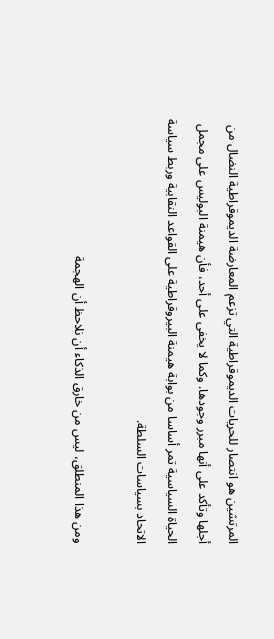المرتشين هو انتصار للحريات الديموقراطية التي تزعم المعارضة الديموقراطية النضال من أجلها وتأكد على أنها مبرر وجودها. وكما لا يخفى على أحد، فأن هيمنة البوليس على مجمل الحياة السياسية تمر أساسا من بوابة هيمنة البيروقراطية على القواعد النقابية وربط سياسة الاتحاد بسياسات السلطة.

ومن هذا المنطلق، ليس من خارق الذكاء أن نلاحظ أن الهجمة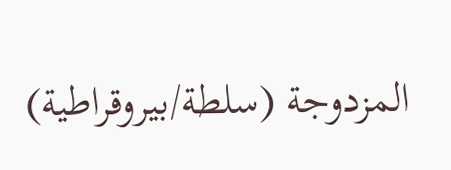المزدوجة (سلطة/بيروقراطية)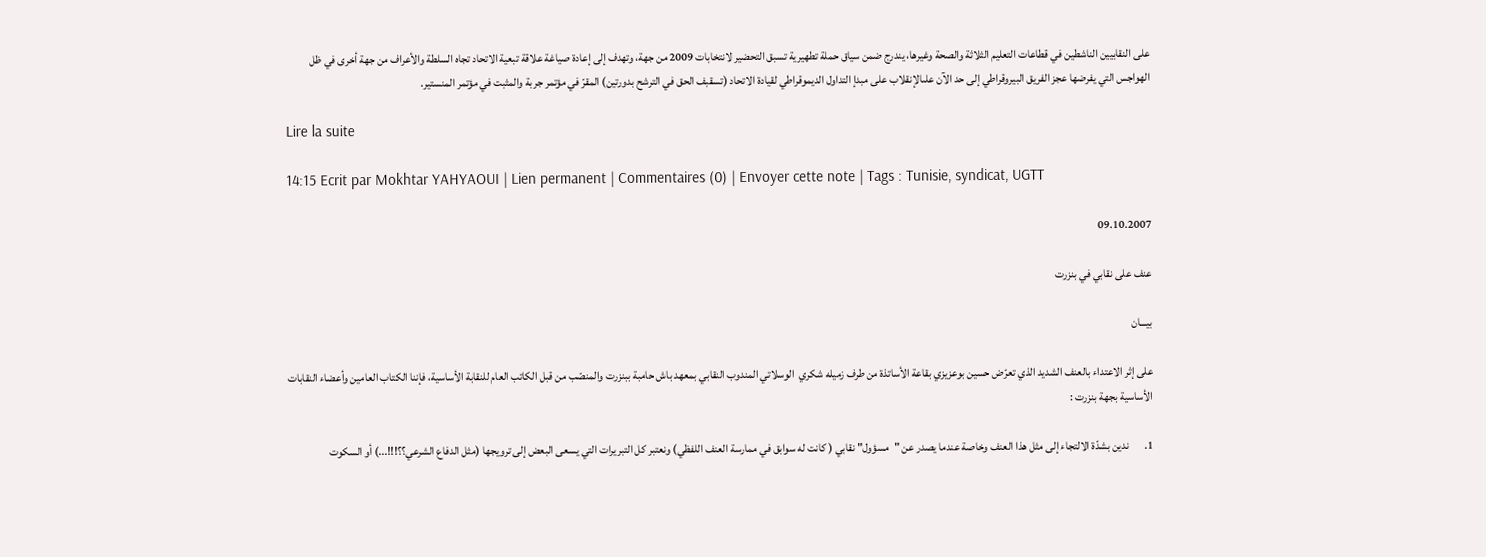على النقابيين الناشطين في قطاعات التعليم الثلاثة والصحة وغيرها، يندرج ضمن سياق حملة تطهيرية تسبق التحضير لانتخابات 2009 من جهة، وتهدف إلى إعادة صياغة علاقة تبعية الاتحاد تجاه السلطة والأعراف من جهة أخرى في ظل الهواجس التي يفرضها عجز الفريق البيروقراطي إلى حد الآن علىالإنقلاب على مبدإ التداول الديموقراطي لقيادة الاتحاد (تسقبف الحق في الترشح بدورتين) المقرّ في مؤتمر جربة والمثبت في مؤتمر المنستير.

Lire la suite

14:15 Ecrit par Mokhtar YAHYAOUI | Lien permanent | Commentaires (0) | Envoyer cette note | Tags : Tunisie, syndicat, UGTT

09.10.2007

عنف على نقابي في بنزرت

بيـــان

على إثر الاعتداء بالعنف الشديد الذي تعرّض حسين بوعزيزي بقاعة الأساتذة من طرف زميله شكري  الوسلاتي المندوب النقابي بمعهد باش حامبة ببنزرت والمنصّب من قبل الكاتب العام للنقابة الأساسية، فإننا الكتاب العامين وأعضاء النقابات الأساسية بجهة بنزرت :

1.       ندين بشدّة الالتجاء إلى مثل هذا العنف وخاصة عندما يصدر عن "مسؤول" نقابي ( كانت له سوابق في ممارسة العنف اللفظي) ونعتبر كل التبريرات التي يسعى البعض إلى ترويجها (مثل الدفاع الشرعي؟؟!!!...) أو السكوت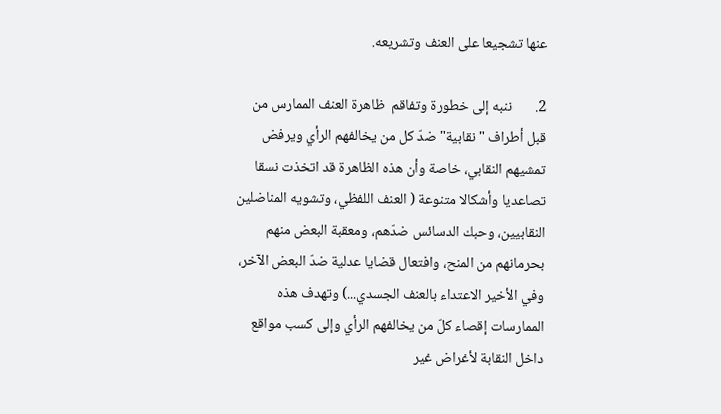عنها تشجيعا على العنف وتشريعه.

2.       ننبه إلى خطورة وتفاقم  ظاهرة العنف الممارس من قبل أطراف "نقابية" ضدّ كل من يخالفهم الرأي ويرفض تمشيهم النقابي، خاصة وأن هذه الظاهرة قد اتخذت نسقا تصاعديا وأشكالا متنوعة ( العنف اللفظي، وتشويه المناضلين النقابيين، وحبك الدسائس ضدّهم، ومعقبة البعض منهم بحرمانهم من المنح، وافتعال قضايا عدلية ضدّ البعض الآخر، وفي الأخير الاعتداء بالعنف الجسدي...) وتهدف هذه الممارسات إقصاء كلّ من يخالفهم الرأي وإلى كسب مواقع داخل النقابة لأغراض غير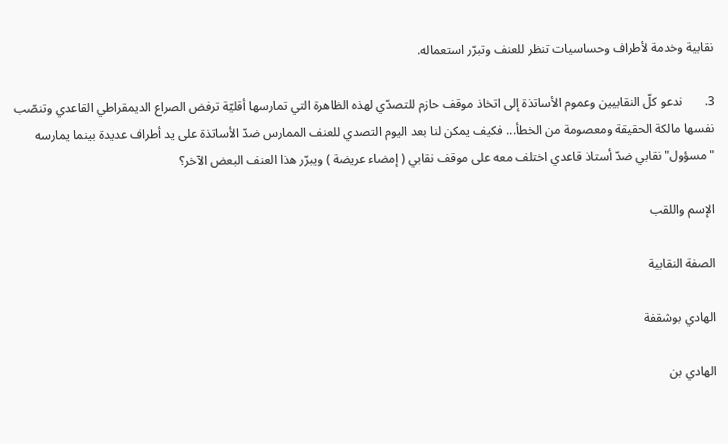نقابية وخدمة لأطراف وحساسيات تنظر للعنف وتبرّر استعماله.

3.       ندعو كلّ النقابيين وعموم الأساتذة إلى اتخاذ موقف حازم للتصدّي لهذه الظاهرة التي تمارسها أقليّة ترفض الصراع الديمقراطي القاعدي وتنصّب نفسها مالكة الحقيقة ومعصومة من الخطأ... فكيف يمكن لنا بعد اليوم التصدي للعنف الممارس ضدّ الأساتذة على يد أطراف عديدة بينما يمارسه "مسؤول" نقابي ضدّ أستاذ قاعدي اختلف معه على موقف نقابي ( إمضاء عريضة ) ويبرّر هذا العنف البعض الآخر؟

الإسم واللقب

الصفة النقابية

الهادي بوشقفة

الهادي بن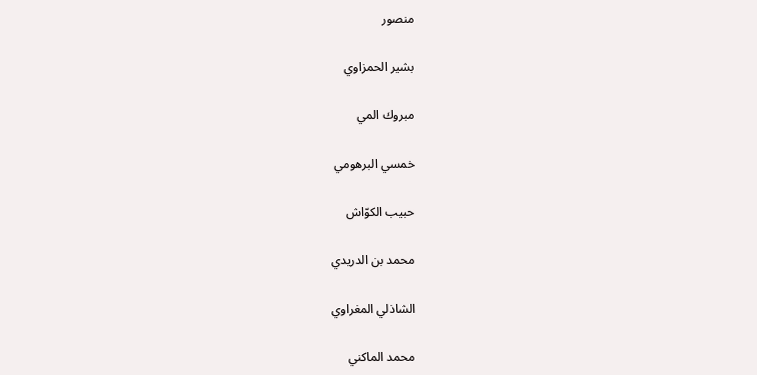منصور

بشير الحمزاوي

مبروك المي

خمسي البرهومي

حبيب الكوّاش

محمد بن الدريدي

الشاذلي المغراوي

محمد الماكني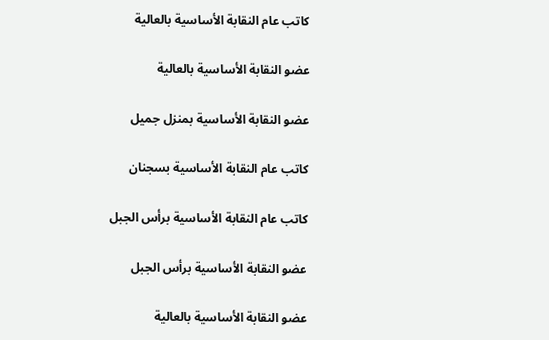كاتب عام النقابة الأساسية بالعالية

عضو النقابة الأساسية بالعالية

عضو النقابة الأساسية بمنزل جميل

كاتب عام النقابة الأساسية بسجنان

كاتب عام النقابة الأساسية برأس الجبل

عضو النقابة الأساسية برأس الجبل

عضو النقابة الأساسية بالعالية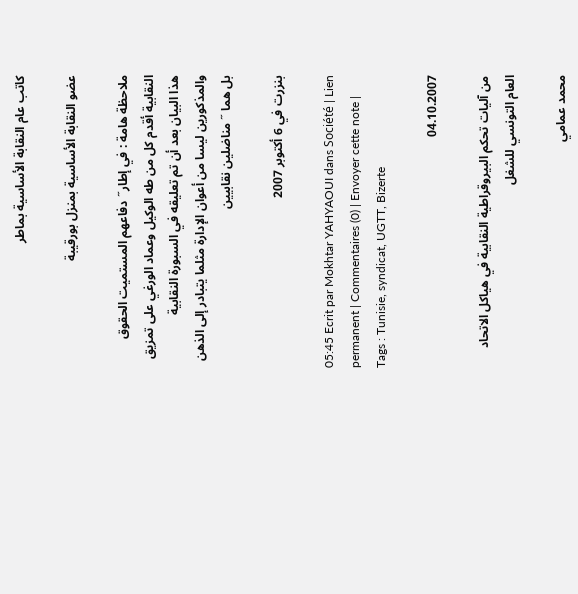كاتب عام النقابة الأساسية بماطر

عضو النقابة الأساسية بمنزل بورقيبة

ملاحظة هامة : في إطار˝ دفاعهم المستميت الحقوق النقابية أقدم كل من طه الوكيل وعماد الورغي على تمزيق هذا البيان بعد أن تم تعليقه في السبورة النقابية والمذكورين ليسا من أعوان الإدارة مثلما يتبادر إلى الذهن بل هما ˝ مناضلين نقابيين

بنزرت في 6 أكتوبر 2007

05:45 Ecrit par Mokhtar YAHYAOUI dans Société | Lien permanent | Commentaires (0) | Envoyer cette note | Tags : Tunisie, syndicat, UGTT, Bizerte

04.10.2007

من آليات تحكم البيروقراطية النقابية في هياكل الاتحاد العام التونسي للشغل

محمد عمامي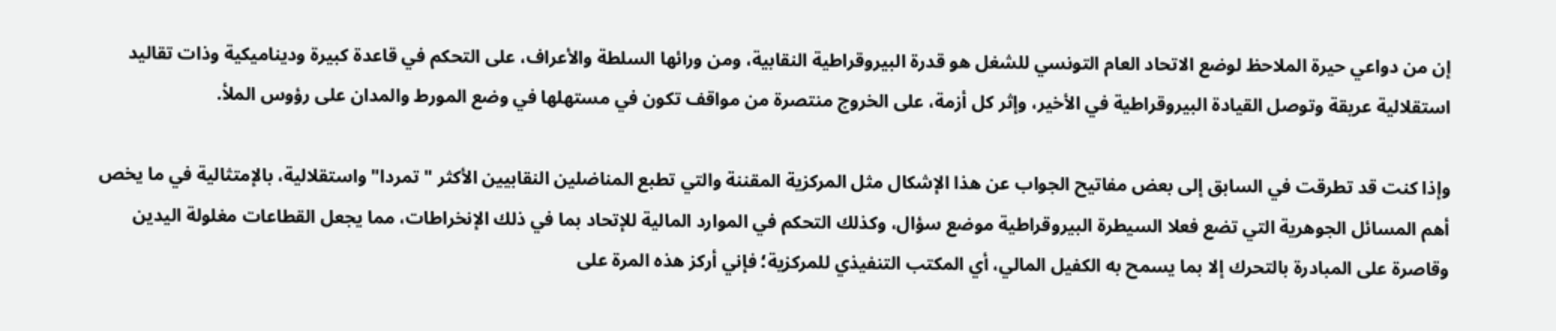إن من دواعي حيرة الملاحظ لوضع الاتحاد العام التونسي للشغل هو قدرة البيروقراطية النقابية، ومن ورائها السلطة والأعراف، على التحكم في قاعدة كبيرة وديناميكية وذات تقاليد استقلالية عريقة وتوصل القيادة البيروقراطية في الأخير، وإثر كل أزمة، على الخروج منتصرة من مواقف تكون في مستهلها في وضع المورط والمدان على رؤوس الملأ.

وإذا كنت قد تطرقت في السابق إلى بعض مفاتيح الجواب عن هذا الإشكال مثل المركزية المقننة والتي تطبع المناضلين النقابيين الأكثر "تمردا" واستقلالية، بالإمتثالية في ما يخص أهم المسائل الجوهرية التي تضع فعلا السيطرة البيروقراطية موضع سؤال، وكذلك التحكم في الموارد المالية للإتحاد بما في ذلك الإنخراطات، مما يجعل القطاعات مغلولة اليدين وقاصرة على المبادرة بالتحرك إلا بما يسمح به الكفيل المالي، أي المكتب التنفيذي للمركزية؛ فإني أركز هذه المرة على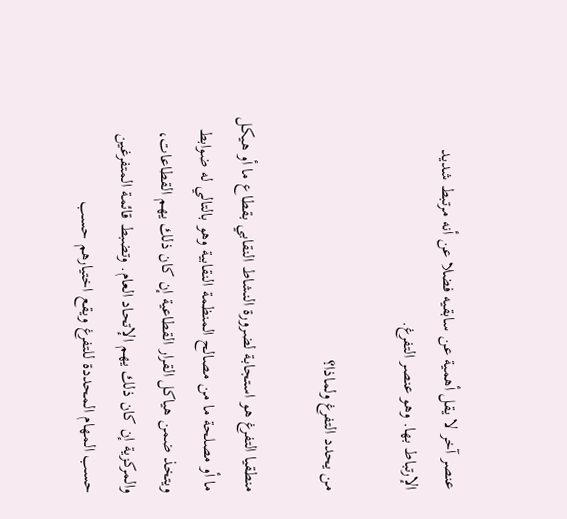عنصر آخر لا يقل أهمية عن سابقيه فضلا عن أنه مرتبط شديد الإرتباط بها. وهو عنصر التفرغ.

من يحدد التفرغ ولماذا؟

منطقيا التفرغ هو استجابة لضرورة النشاط النقابي بقطاع ما أو هيكل ما أو مصلحة ما من مصالح المنظمة النقابية وهو بالتالي له ضوابط ويتخذ ضمن هياكل القرار القطاعية إن كان ذلك يهم القطاعات، والمركزية إن كان ذلك يهم الإتحاد العام. وتضبط قائمة المتفرغين حسب المهام المحددة للتفرغ ويقع اختيارهم حسب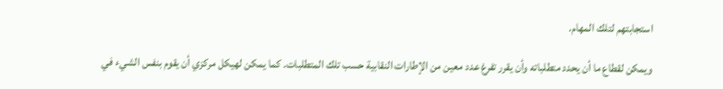استجابتهم لتلك المهام.

ويمكن لقطاع ما أن يحدد متطلباته وأن يقرر تفرغ عدد معين من الإطارات النقابية حسب تلك المتطلبات. كما يمكن لهيكل مركزي أن يقوم بنفس الشيء في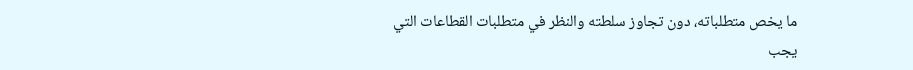ما يخص متطلباته، دون تجاوز سلطته والنظر في متطلبات القطاعات التي يجب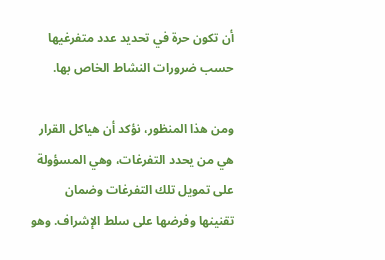أن تكون حرة في تحديد عدد متفرغيها حسب ضرورات النشاط الخاص بها.

ومن هذا المنظور، نؤكد أن هياكل القرار هي من يحدد التفرغات، وهي المسؤولة على تمويل تلك التفرغات وضمان تقنينها وفرضها على سلط الإشراف. وهو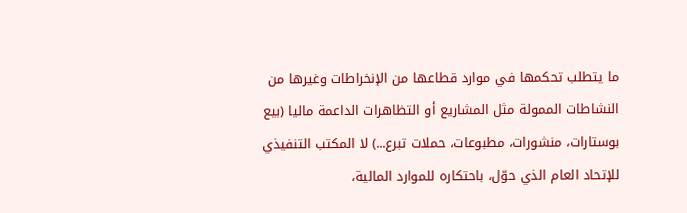ما يتطلب تحكمها في موارد قطاعها من الإنخراطات وغيرها من النشاطات الممولة مثل المشاريع أو التظاهرات الداعمة ماليا (بيع بوستارات، منشورات، مطبوعات، حملات تبرع...) لا المكتب التنفيذي للإتحاد العام الذي حوّل، باحتكاره للموارد المالية،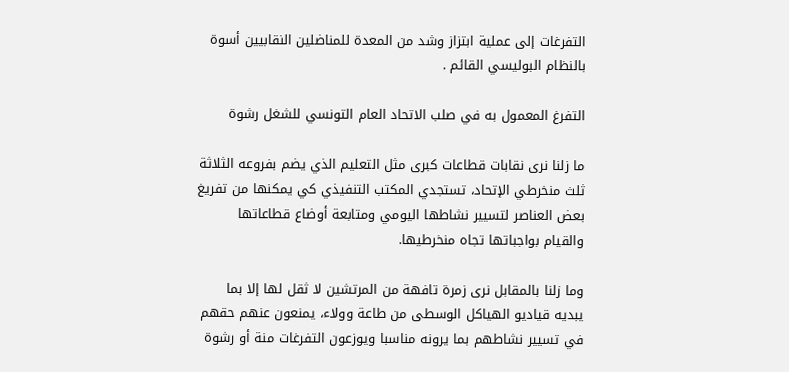التفرغات إلى عملية ابتزاز وشد من المعدة للمناضلين النقابيين أسوة بالنظام البوليسي القائم .

التفرغ المعمول به في صلب الاتحاد العام التونسي للشغل رشوة

ما زلنا نرى نقابات قطاعات كبرى مثل التعليم الذي يضم بفروعه الثلاثة ثلث منخرطي الإتحاد، تستجدي المكتب التنفيذي كي يمكنها من تفريغ بعض العناصر لتسيير نشاطها اليومي ومتابعة أوضاع قطاعاتها والقيام بواجباتها تجاه منخرطيها.

وما زلنا بالمقابل نرى زمرة تافهة من المرتشين لا ثقل لها إلا بما يبديه قياديو الهياكل الوسطى من طاعة وولاء، يمنعون عنهم حقهم في تسيير نشاطهم بما يرونه مناسبا ويوزعون التفرغات منة أو رشوة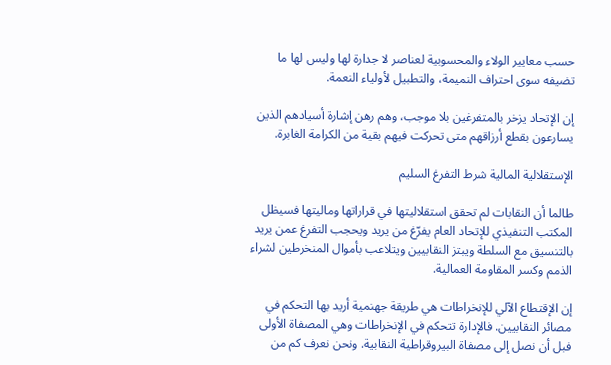حسب معايير الولاء والمحسوبية لعناصر لا جدارة لها وليس لها ما تضيفه سوى احتراف النميمة، والتطبيل لأولياء النعمة.

إن الإتحاد يزخر بالمتفرغين بلا موجب، وهم رهن إشارة أسيادهم الذين يسارعون بقطع أرزاقهم متى تحركت فيهم بقية من الكرامة الغابرة.

الإستقلالية المالية شرط التفرغ السليم

طالما أن النقابات لم تحقق استقلاليتها في قراراتها وماليتها فسيظل المكتب التنفيذي للإتحاد العام يفرّغ من يريد ويحجب التفرغ عمن يريد بالتنسيق مع السلطة ويبتز النقابيين ويتلاعب بأموال المنخرطين لشراء الذمم وكسر المقاومة العمالية.

إن الإقتطاع الآلي للإنخراطات هي طريقة جهنمية أريد بها التحكم في مصائر النقابيين. فالإدارة تتحكم في الإنخراطات وهي المصفاة الأولى فبل أن نصل إلى مصفاة البيروقراطية النقابية. ونحن نعرف كم من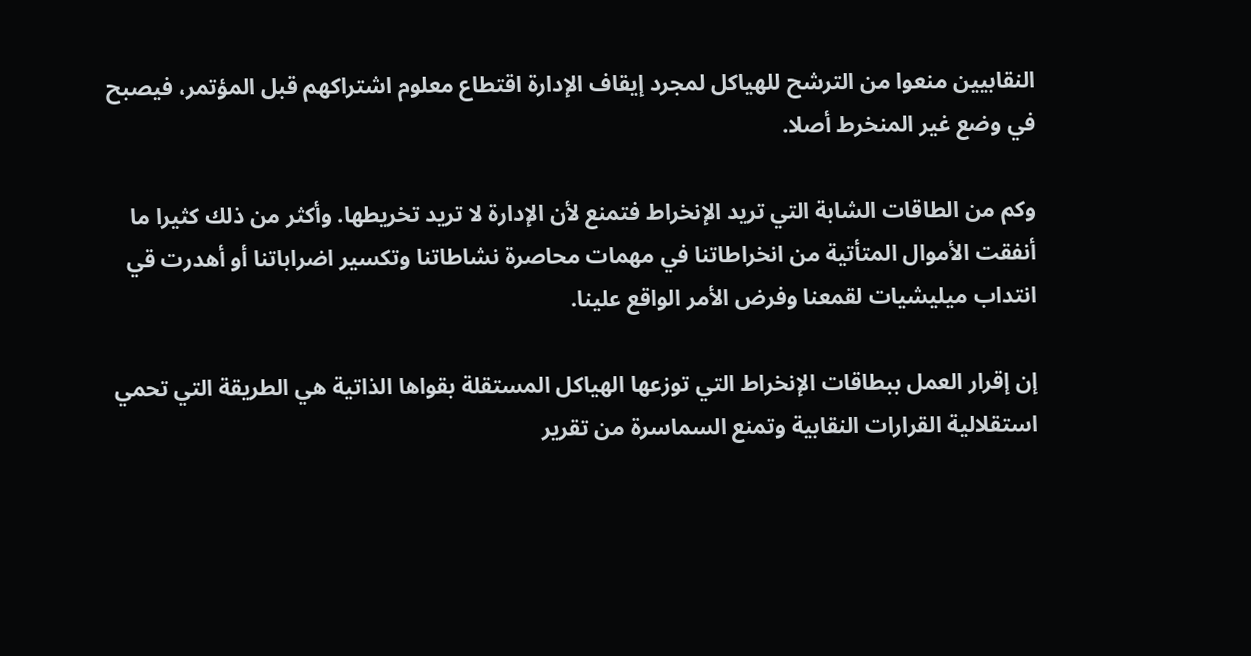النقابيين منعوا من الترشح للهياكل لمجرد إيقاف الإدارة اقتطاع معلوم اشتراكهم قبل المؤتمر، فيصبح في وضع غير المنخرط أصلا.

وكم من الطاقات الشابة التي تريد الإنخراط فتمنع لأن الإدارة لا تريد تخريطها. وأكثر من ذلك كثيرا ما أنفقت الأموال المتأتية من انخراطاتنا في مهمات محاصرة نشاطاتنا وتكسير اضراباتنا أو أهدرت قي انتداب ميليشيات لقمعنا وفرض الأمر الواقع علينا.

إن إقرار العمل ببطاقات الإنخراط التي توزعها الهياكل المستقلة بقواها الذاتية هي الطريقة التي تحمي استقلالية القرارات النقابية وتمنع السماسرة من تقرير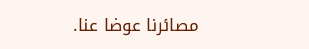مصائرنا عوضا عنا.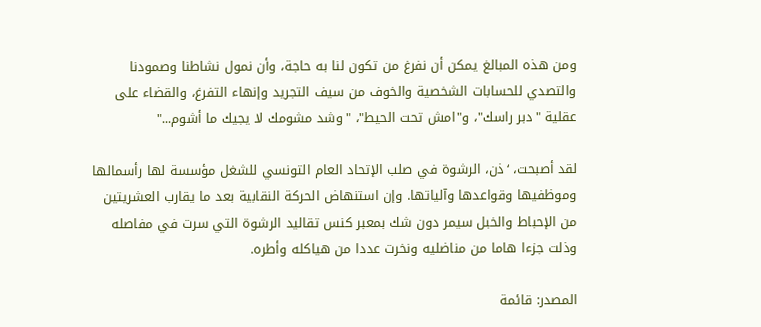ومن هذه المبالغ يمكن أن نفرغ من تكون لنا به حاجة، وأن نمول نشاطنا وصمودنا والتصدي للحسابات الشخصية والخوف من سيف التجريد وإنهاء التفرغ، والقضاء على عقلية "دبر راسك"، و"امش تحت الحيط"، "وشد مشومك لا يجيك ما أشوم..."

لقد أصبحت، ‘ذن، الرشوة في صلب الإتحاد العام التونسي للشغل مؤسسة لها رأسمالها وموظفيها وقواعدها وآلياتها. وإن استنهاض الحركة النقابية بعد ما يقارب العشريتين من الإحباط والخبل سيمر دون شك بمعبر كنس تقاليد الرشوة التي سرت في مفاصله وذلت جزءا هاما من مناضليه ونخرت عددا من هياكله وأطره.

المصدر: قائمة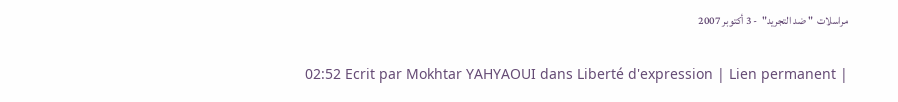مراسلات  " ضد التجريد"  - 3 أكتوبر 2007

02:52 Ecrit par Mokhtar YAHYAOUI dans Liberté d'expression | Lien permanent |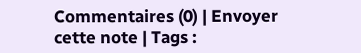Commentaires (0) | Envoyer cette note | Tags :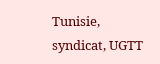Tunisie, syndicat, UGTT